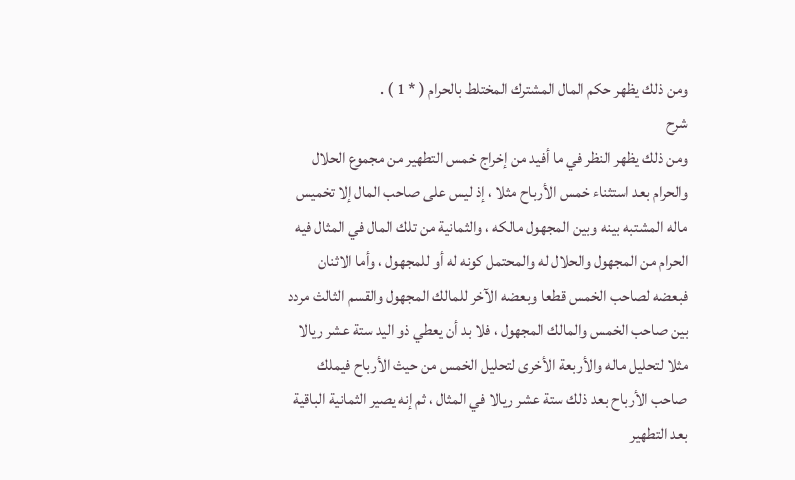ومن ذلك يظهر حكم المال المشترك المختلط بالحرام ( * 1 ) .
شرح
ومن ذلك يظهر النظر في ما أفيد من إخراج خمس التطهير من مجموع الحلال
والحرام بعد استثناء خمس الأرباح مثلا ، إذ ليس على صاحب المال إلا تخميس
ماله المشتبه بينه وبين المجهول مالكه ، والثمانية من تلك المال في المثال فيه
الحرام من المجهول والحلال له والمحتمل كونه له أو للمجهول ، وأما الاثنان
فبعضه لصاحب الخمس قطعا وبعضه الآخر للمالك المجهول والقسم الثالث مردد
بين صاحب الخمس والمالك المجهول ، فلا بد أن يعطي ذو اليد ستة عشر ريالا
مثلا لتحليل ماله والأربعة الأخرى لتحليل الخمس من حيث الأرباح فيملك
صاحب الأرباح بعد ذلك ستة عشر ريالا في المثال ، ثم إنه يصير الثمانية الباقية
بعد التطهير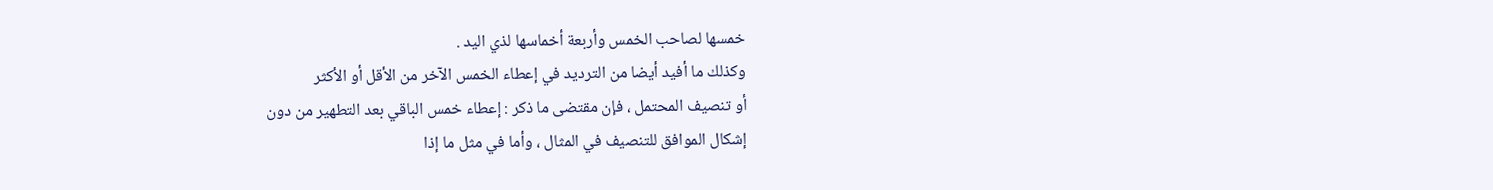خمسها لصاحب الخمس وأربعة أخماسها لذي اليد .
وكذلك ما أفيد أيضا من الترديد في إعطاء الخمس الآخر من الأقل أو الأكثر
أو تنصيف المحتمل ، فإن مقتضى ما ذكر : إعطاء خمس الباقي بعد التطهير من دون
إشكال الموافق للتنصيف في المثال ، وأما في مثل ما إذا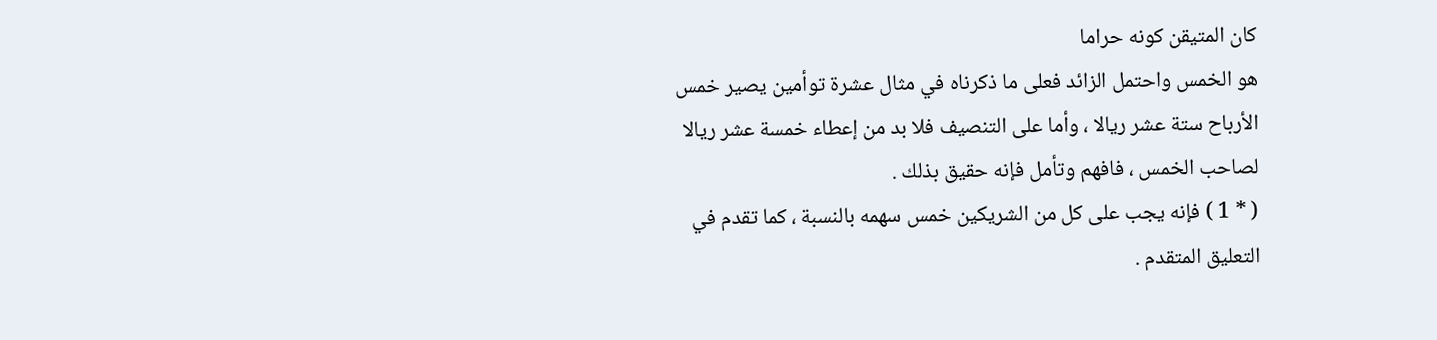كان المتيقن كونه حراما
هو الخمس واحتمل الزائد فعلى ما ذكرناه في مثال عشرة توأمين يصير خمس
الأرباح ستة عشر ريالا ، وأما على التنصيف فلا بد من إعطاء خمسة عشر ريالا
لصاحب الخمس ، فافهم وتأمل فإنه حقيق بذلك .
( * 1 ) فإنه يجب على كل من الشريكين خمس سهمه بالنسبة ، كما تقدم في
التعليق المتقدم .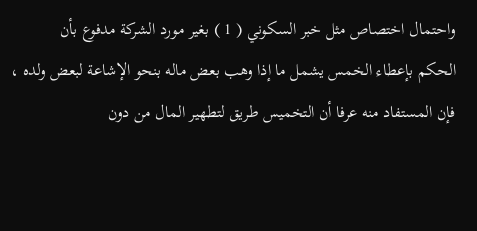واحتمال اختصاص مثل خبر السكوني ( 1 ) بغير مورد الشركة مدفوع بأن
الحكم بإعطاء الخمس يشمل ما إذا وهب بعض ماله بنحو الإشاعة لبعض ولده ،
فإن المستفاد منه عرفا أن التخميس طريق لتطهير المال من دون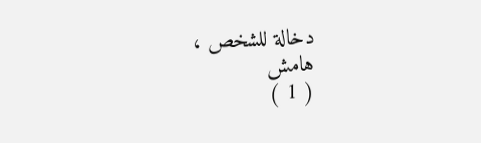دخالة للشخص ،
هامش
( 1 )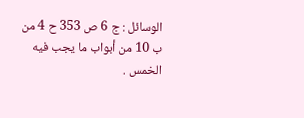الوسائل : ج 6 ص 353 ح 4 من ب 10 من أبواب ما يجب فيه الخمس .